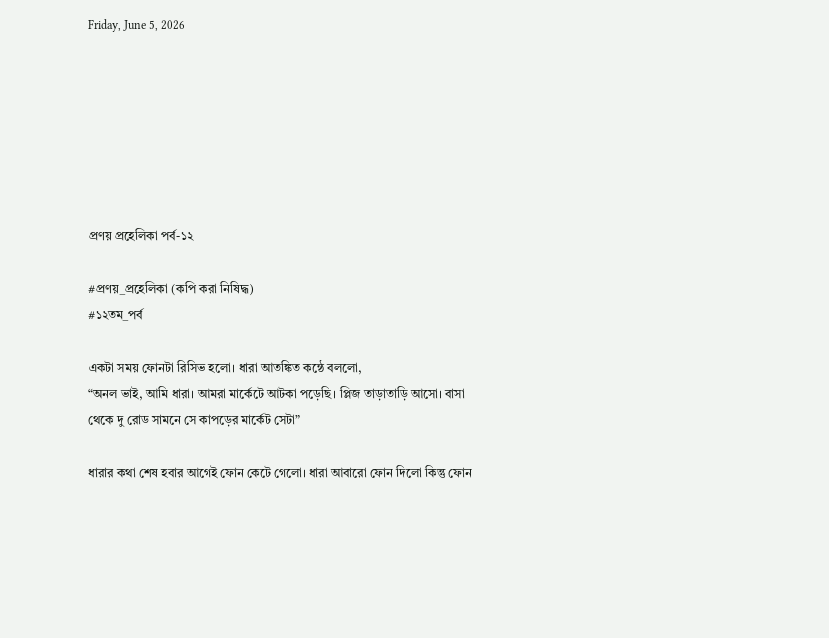Friday, June 5, 2026







প্রণয় প্রহেলিকা পর্ব-১২

#প্রণয়_প্রহেলিকা (কপি করা নিষিদ্ধ)
#১২তম_পর্ব

একটা সময় ফোনটা রিসিভ হলো। ধারা আতঙ্কিত কন্ঠে বললো,
“অনল ভাই, আমি ধারা। আমরা মার্কেটে আটকা পড়েছি। প্লিজ তাড়াতাড়ি আসো। বাসা থেকে দু রোড সামনে সে কাপড়ের মার্কেট সেটা”

ধারার কথা শেষ হবার আগেই ফোন কেটে গেলো। ধারা আবারো ফোন দিলো কিন্তু ফোন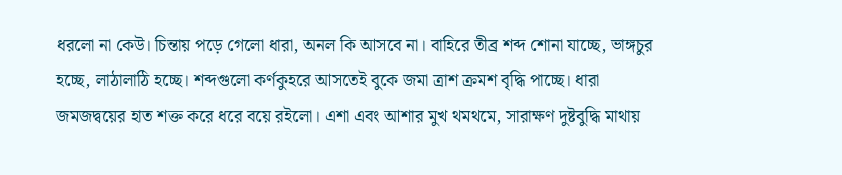ধরলো না কেউ। চিন্তায় পড়ে গেলো ধারা, অনল কি আসবে না। বাহিরে তীব্র শব্দ শোনা যাচ্ছে, ভাঙ্গচুর হচ্ছে, লাঠালাঠি হচ্ছে। শব্দগুলো কর্ণকুহরে আসতেই বুকে জমা ত্রাশ ক্রমশ বৃদ্ধি পাচ্ছে। ধারা জমজদ্বয়ের হাত শক্ত করে ধরে বয়ে রইলো। এশা এবং আশার মুখ থমথমে, সারাক্ষণ দুষ্টবুদ্ধি মাথায়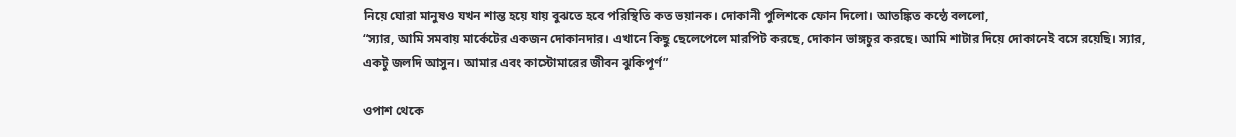নিয়ে ঘোরা মানুষও যখন শান্ত হয়ে যায় বুঝতে হবে পরিস্থিতি কত ভয়ানক। দোকানী পুলিশকে ফোন দিলো। আতঙ্কিত কন্ঠে বললো,
“স্যার, আমি সমবায় মার্কেটের একজন দোকানদার। এখানে কিছু ছেলেপেলে মারপিট করছে, দোকান ভাঙ্গচুর করছে। আমি শাটার দিয়ে দোকানেই বসে রয়েছি। স্যার, একটু জলদি আসুন। আমার এবং কাস্টোমারের জীবন ঝুকিপূর্ণ”

ওপাশ থেকে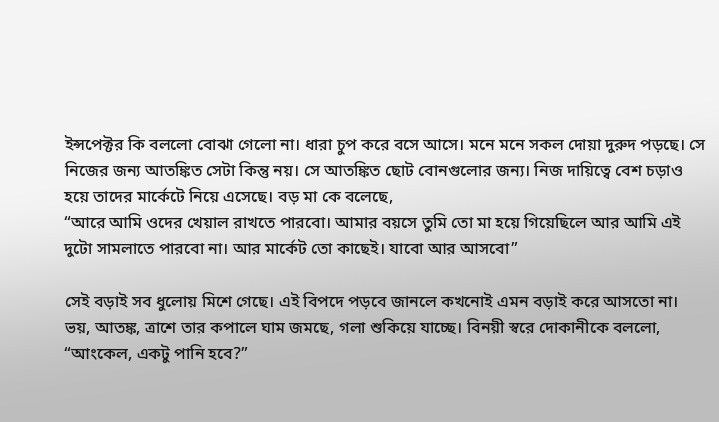ইন্সপেক্টর কি বললো বোঝা গেলো না। ধারা চুপ করে বসে আসে। মনে মনে সকল দোয়া দুরুদ পড়ছে। সে নিজের জন্য আতঙ্কিত সেটা কিন্তু নয়। সে আতঙ্কিত ছোট বোনগুলোর জন্য। নিজ দায়িত্বে বেশ চড়াও হয়ে তাদের মার্কেটে নিয়ে এসেছে। বড় মা কে বলেছে,
“আরে আমি ওদের খেয়াল রাখতে পারবো। আমার বয়সে তুমি তো মা হয়ে গিয়েছিলে আর আমি এই দুটো সামলাতে পারবো না। আর মার্কেট তো কাছেই। যাবো আর আসবো”

সেই বড়াই সব ধুলোয় মিশে গেছে। এই বিপদে পড়বে জানলে কখনোই এমন বড়াই করে আসতো না। ভয়, আতঙ্ক, ত্রাশে তার কপালে ঘাম জমছে, গলা শুকিয়ে যাচ্ছে। বিনয়ী স্বরে দোকানীকে বললো,
“আংকেল, একটু পানি হবে?”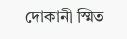দোকানী স্মিত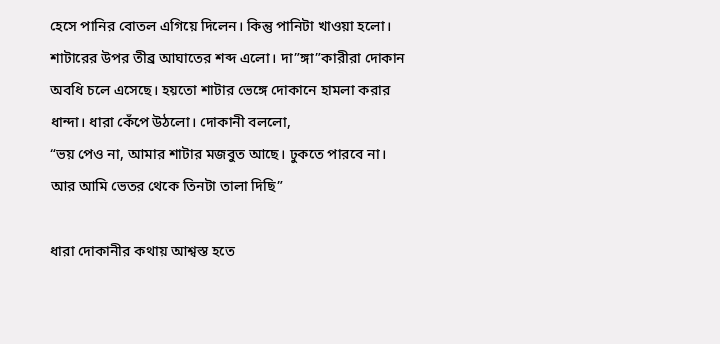হেসে পানির বোতল এগিয়ে দিলেন। কিন্তু পানিটা খাওয়া হলো। শাটারের উপর তীব্র আঘাতের শব্দ এলো। দা”ঙ্গা”কারীরা দোকান অবধি চলে এসেছে। হয়তো শাটার ভেঙ্গে দোকানে হামলা করার ধান্দা। ধারা কেঁপে উঠলো। দোকানী বললো,
“ভয় পেও না, আমার শাটার মজবুত আছে। ঢুকতে পারবে না। আর আমি ভেতর থেকে তিনটা তালা দিছি”

ধারা দোকানীর কথায় আশ্বস্ত হতে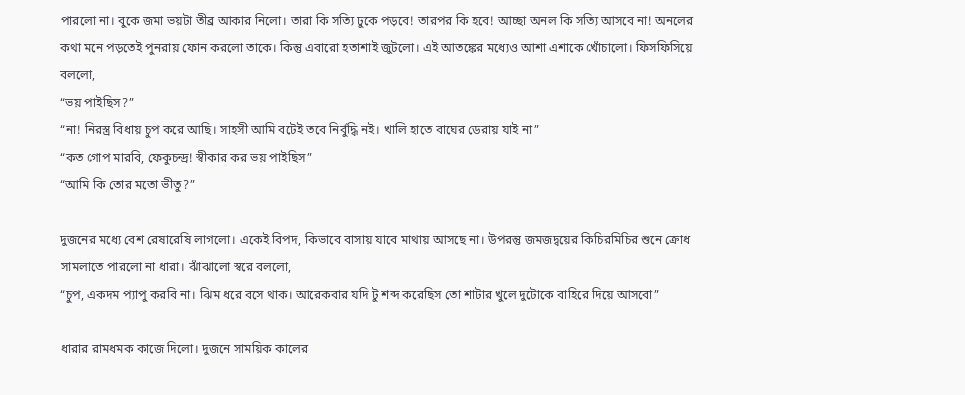পারলো না। বুকে জমা ভয়টা তীব্র আকার নিলো। তারা কি সত্যি ঢুকে পড়বে! তারপর কি হবে! আচ্ছা অনল কি সত্যি আসবে না! অনলের কথা মনে পড়তেই পুনরায় ফোন করলো তাকে। কিন্তু এবারো হতাশাই জুটলো। এই আতঙ্কের মধ্যেও আশা এশাকে খোঁচালো। ফিসফিসিয়ে বললো,
“ভয় পাইছিস?”
“না! নিরস্ত্র বিধায় চুপ করে আছি। সাহসী আমি বটেই তবে নির্বুদ্ধি নই। খালি হাতে বাঘের ডেরায় যাই না”
“কত গোপ মারবি, ফেকুচন্দ্র! স্বীকার কর ভয় পাইছিস”
“আমি কি তোর মতো ভীতু?”

দুজনের মধ্যে বেশ রেষারেষি লাগলো। একেই বিপদ, কিভাবে বাসায় যাবে মাথায় আসছে না। উপরন্তু জমজদ্বয়ের কিচিরমিচির শুনে ক্রোধ সামলাতে পারলো না ধারা। ঝাঁঝালো স্বরে বললো,
“চুপ, একদম প্যাপু করবি না। ঝিম ধরে বসে থাক। আরেকবার যদি টু শব্দ করেছিস তো শাটার খুলে দুটোকে বাহিরে দিয়ে আসবো”

ধারার রামধমক কাজে দিলো। দুজনে সাময়িক কালের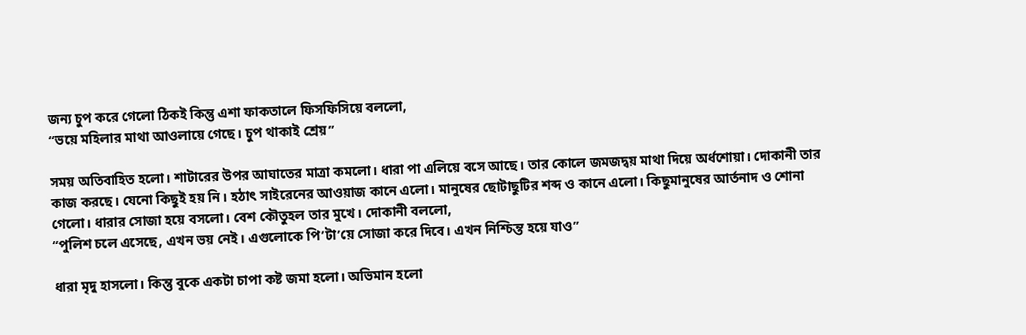জন্য চুপ করে গেলো ঠিকই কিন্তু এশা ফাকতালে ফিসফিসিয়ে বললো,
“ভয়ে মহিলার মাথা আওলায়ে গেছে। চুপ থাকাই শ্রেয়”

সময় অতিবাহিত হলো। শাটারের উপর আঘাতের মাত্রা কমলো। ধারা পা এলিয়ে বসে আছে। তার কোলে জমজদ্বয় মাথা দিয়ে অর্ধশোয়া। দোকানী তার কাজ করছে। যেনো কিছুই হয় নি। হঠাৎ সাইরেনের আওয়াজ কানে এলো। মানুষের ছোটাছুটির শব্দ ও কানে এলো। কিছুমানুষের আর্তনাদ ও শোনা গেলো। ধারার সোজা হয়ে বসলো। বেশ কৌতুহল তার মুখে। দোকানী বললো,
“পুলিশ চলে এসেছে, এখন ভয় নেই। এগুলোকে পি’টা’য়ে সোজা করে দিবে। এখন নিশ্চিন্ত হয়ে যাও”

ধারা মৃদু হাসলো। কিন্তু বুকে একটা চাপা কষ্ট জমা হলো। অভিমান হলো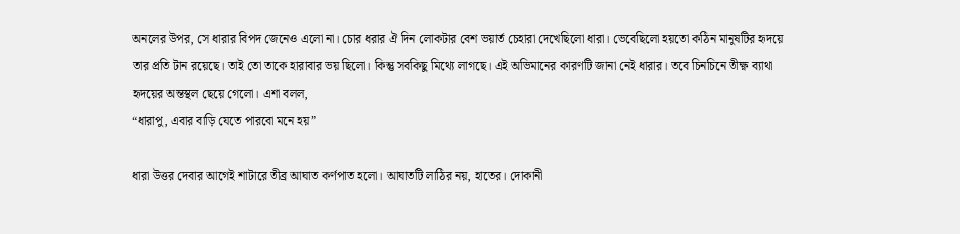অনলের উপর, সে ধারার বিপদ জেনেও এলো না। চোর ধরার ঐ দিন লোকটার বেশ ভয়ার্ত চেহারা দেখেছিলো ধারা। ভেবেছিলো হয়তো কঠিন মানুষটির হৃদয়ে তার প্রতি টান রয়েছে। তাই তো তাকে হারাবার ভয় ছিলো। কিন্তু সবকিছু মিথ্যে লাগছে। এই অভিমানের কারণটি জানা নেই ধারার। তবে চিনচিনে তীক্ষ্ণ ব্যাথা হৃদয়ের অন্তস্থল ছেয়ে গেলো। এশা বলল,
“ধারাপু, এবার বাড়ি যেতে পারবো মনে হয়”

ধারা উত্তর দেবার আগেই শাটারে তীব্র আঘাত কর্ণপাত হলো। আঘাতটি লাঠির নয়, হাতের। দোকানী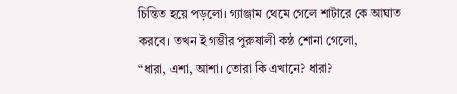চিন্তিত হয়ে পড়লো। গ্যাঞ্জাম থেমে গেলে শাটারে কে আঘাত করবে। তখন ই গম্ভীর পুরুষালী কন্ঠ শোনা গেলো,
“ধারা, এশা, আশা। তোরা কি এখানে? ধারা?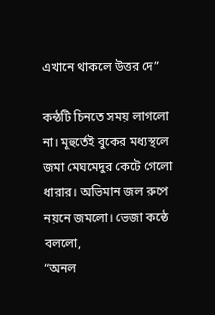এখানে থাকলে উত্তর দে”

কন্ঠটি চিনতে সময় লাগলো না। মূহুর্তেই বুকের মধ্যস্থলে জমা মেঘমেদুর কেটে গেলো ধারার। অভিমান জল রুপে নয়নে জমলো। ভেজা কন্ঠে বললো,
“অনল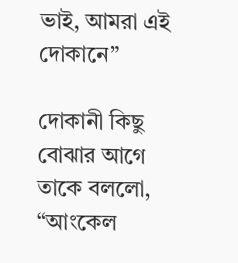ভাই, আমরা এই দোকানে”

দোকানী কিছু বোঝার আগে তাকে বললো,
“আংকেল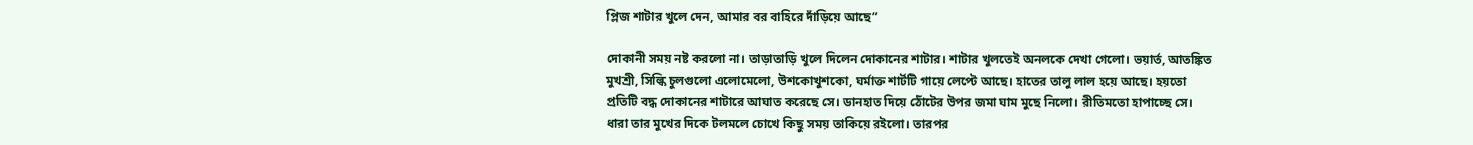প্লিজ শাটার খুলে দেন, আমার বর বাহিরে দাঁড়িয়ে আছে”

দোকানী সময় নষ্ট করলো না। তাড়াতাড়ি খুলে দিলেন দোকানের শাটার। শাটার খুলতেই অনলকে দেখা গেলো। ভয়ার্ত, আতঙ্কিত মুখশ্রী, সিল্কি চুলগুলো এলোমেলো, উশকোখুশকো, ঘর্মাক্ত শার্টটি গায়ে লেপ্টে আছে। হাতের তালু লাল হয়ে আছে। হয়তো প্রতিটি বদ্ধ দোকানের শাটারে আঘাত করেছে সে। ডানহাত দিয়ে ঠোঁটের উপর জমা ঘাম মুছে নিলো। রীতিমতো হাপাচ্ছে সে। ধারা তার মুখের দিকে টলমলে চোখে কিছু সময় তাকিয়ে রইলো। তারপর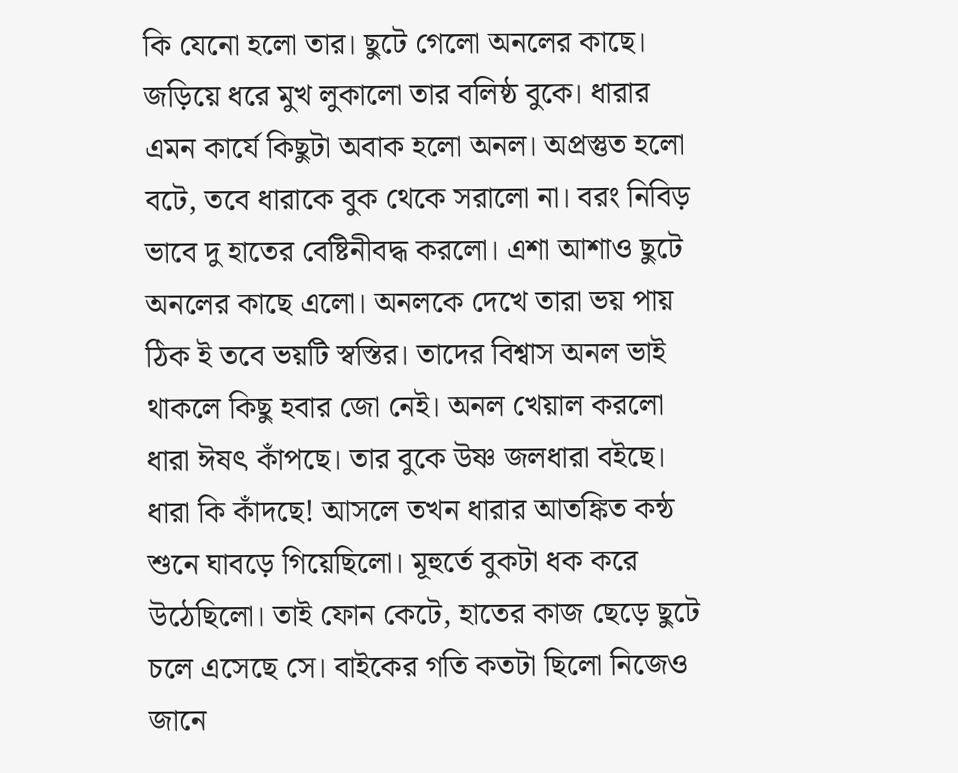কি যেনো হলো তার। ছুটে গেলো অনলের কাছে। জড়িয়ে ধরে মুখ লুকালো তার বলিষ্ঠ বুকে। ধারার এমন কার্যে কিছুটা অবাক হলো অনল। অপ্রস্তুত হলো বটে, তবে ধারাকে বুক থেকে সরালো না। বরং নিবিড় ভাবে দু হাতের বেষ্টিনীবদ্ধ করলো। এশা আশাও ছুটে অনলের কাছে এলো। অনলকে দেখে তারা ভয় পায় ঠিক ই তবে ভয়টি স্বস্তির। তাদের বিশ্বাস অনল ভাই থাকলে কিছু হবার জো নেই। অনল খেয়াল করলো ধারা ঈষৎ কাঁপছে। তার বুকে উষ্ণ জলধারা বইছে। ধারা কি কাঁদছে! আসলে তখন ধারার আতঙ্কিত কন্ঠ শুনে ঘাবড়ে গিয়েছিলো। মূহুর্তে বুকটা ধক করে উঠেছিলো। তাই ফোন কেটে, হাতের কাজ ছেড়ে ছুটে চলে এসেছে সে। বাইকের গতি কতটা ছিলো নিজেও জানে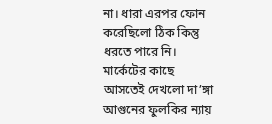না। ধারা এরপর ফোন করেছিলো ঠিক কিন্তু ধরতে পারে নি। মার্কেটের কাছে আসতেই দেখলো দা’ঙ্গা আগুনের ফুলকির ন্যায়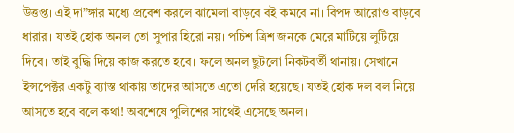উত্তপ্ত। এই দা”ঙ্গার মধ্যে প্রবেশ করলে ঝামেলা বাড়বে বই কমবে না। বিপদ আরোও বাড়বে ধারার। যতই হোক অনল তো সুপার হিরো নয়। পচিশ ত্রিশ জনকে মেরে মাটিয়ে লুটিয়ে দিবে। তাই বুদ্ধি দিয়ে কাজ করতে হবে। ফলে অনল ছুটলো নিকটবর্তী থানায়। সেখানে ইন্সপেক্টর একটু ব্যাস্ত থাকায় তাদের আসতে এতো দেরি হয়েছে। যতই হোক দল বল নিয়ে আসতে হবে বলে কথা! অবশেষে পুলিশের সাথেই এসেছে অনল।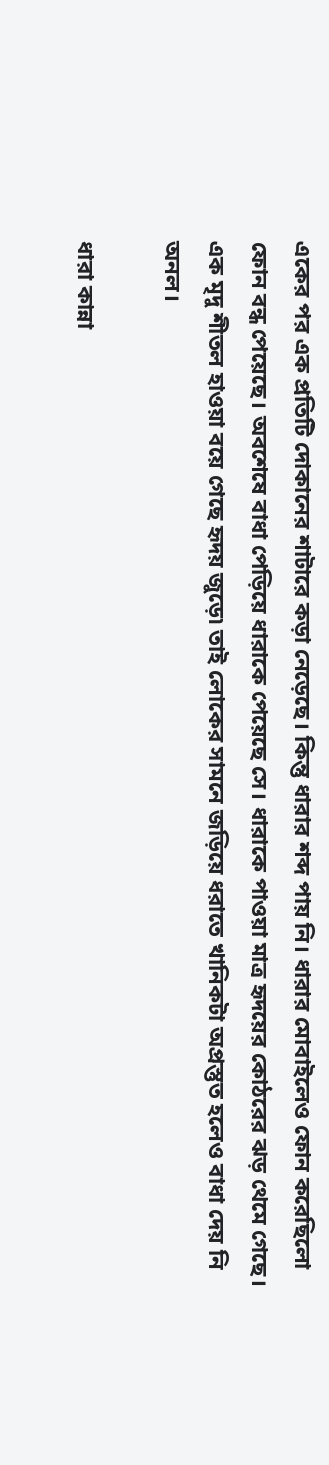একের পর এক প্রতিটি দোকানের শাটারে কড়া নেড়েছে। কিন্তু ধারার শব্দ পায় নি। ধারার মোবাইলেও ফোন করেছিলো ফোন বন্ধ পেয়েছে। অবশেষে বাধা পেড়িয়ে ধারাকে পেয়েছে সে। ধারাকে পাওয়া মাত্র হৃদয়ের কোঠরের ঝড় থেমে গেছে। এক মৃদু শীতল হাওয়া বয়ে গেছে হৃদয় জুড়ে৷ তাই লোকের সামনে জড়িয়ে ধরাতে খানিকটা অপ্রস্তুত হলেও বাধা দেয় নি অনল।

ধারা কান্না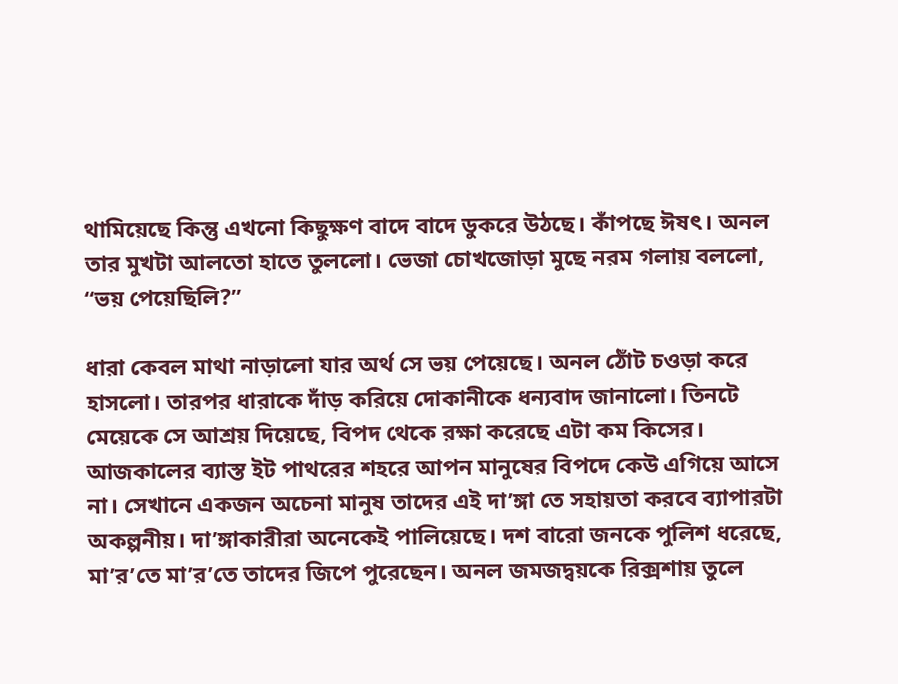থামিয়েছে কিন্তু এখনো কিছুক্ষণ বাদে বাদে ডুকরে উঠছে। কাঁপছে ঈষৎ। অনল তার মুখটা আলতো হাতে তুললো। ভেজা চোখজোড়া মুছে নরম গলায় বললো,
“ভয় পেয়েছিলি?”

ধারা কেবল মাথা নাড়ালো যার অর্থ সে ভয় পেয়েছে। অনল ঠোঁট চওড়া করে হাসলো। তারপর ধারাকে দাঁড় করিয়ে দোকানীকে ধন্যবাদ জানালো। তিনটে মেয়েকে সে আশ্রয় দিয়েছে, বিপদ থেকে রক্ষা করেছে এটা কম কিসের। আজকালের ব্যাস্ত ইট পাথরের শহরে আপন মানুষের বিপদে কেউ এগিয়ে আসে না। সেখানে একজন অচেনা মানুষ তাদের এই দা’ঙ্গা তে সহায়তা করবে ব্যাপারটা অকল্পনীয়। দা’ঙ্গাকারীরা অনেকেই পালিয়েছে। দশ বারো জনকে পুলিশ ধরেছে, মা’র’তে মা’র’তে তাদের জিপে পুরেছেন। অনল জমজদ্বয়কে রিক্সশায় তুলে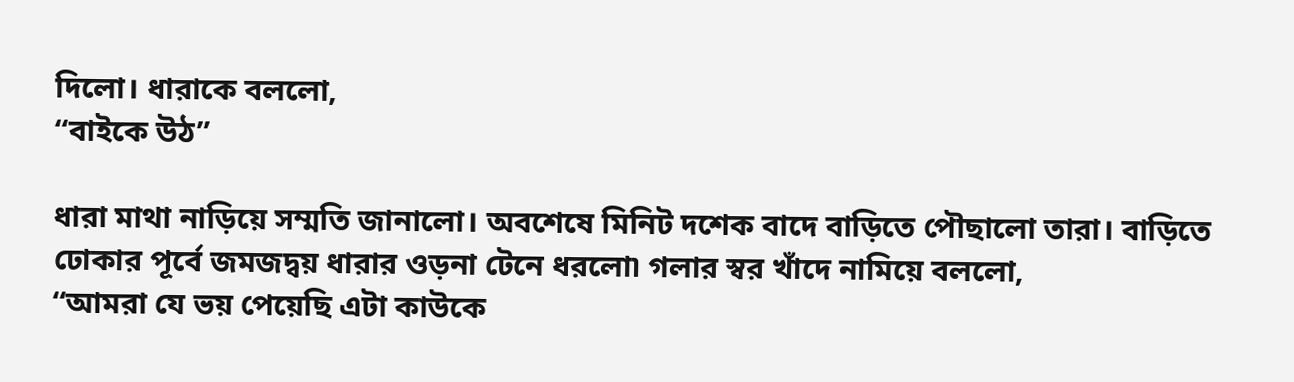দিলো। ধারাকে বললো,
“বাইকে উঠ”

ধারা মাথা নাড়িয়ে সম্মতি জানালো। অবশেষে মিনিট দশেক বাদে বাড়িতে পৌছালো তারা। বাড়িতে ঢোকার পূর্বে জমজদ্বয় ধারার ওড়না টেনে ধরলো৷ গলার স্বর খাঁদে নামিয়ে বললো,
“আমরা যে ভয় পেয়েছি এটা কাউকে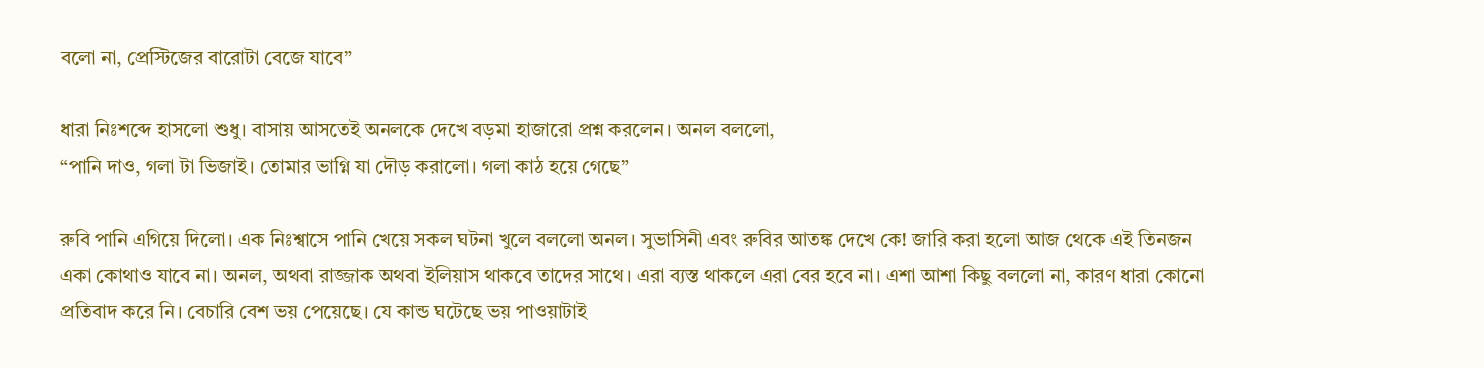বলো না, প্রেস্টিজের বারোটা বেজে যাবে”

ধারা নিঃশব্দে হাসলো শুধু। বাসায় আসতেই অনলকে দেখে বড়মা হাজারো প্রশ্ন করলেন। অনল বললো,
“পানি দাও, গলা টা ভিজাই। তোমার ভাগ্নি যা দৌড় করালো। গলা কাঠ হয়ে গেছে”

রুবি পানি এগিয়ে দিলো। এক নিঃশ্বাসে পানি খেয়ে সকল ঘটনা খুলে বললো অনল। সুভাসিনী এবং রুবির আতঙ্ক দেখে কে! জারি করা হলো আজ থেকে এই তিনজন একা কোথাও যাবে না। অনল, অথবা রাজ্জাক অথবা ইলিয়াস থাকবে তাদের সাথে। এরা ব্যস্ত থাকলে এরা বের হবে না। এশা আশা কিছু বললো না, কারণ ধারা কোনো প্রতিবাদ করে নি। বেচারি বেশ ভয় পেয়েছে। যে কান্ড ঘটেছে ভয় পাওয়াটাই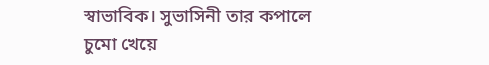স্বাভাবিক। সুভাসিনী তার কপালে চুমো খেয়ে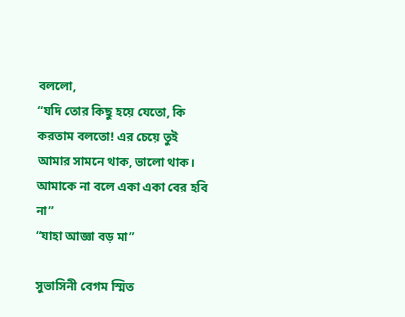বললো,
“যদি তোর কিছু হয়ে যেতো, কি করতাম বলতো! এর চেয়ে তুই আমার সামনে থাক, ভালো থাক। আমাকে না বলে একা একা বের হবি না”
“যাহা আজ্ঞা বড় মা”

সুভাসিনী বেগম স্মিত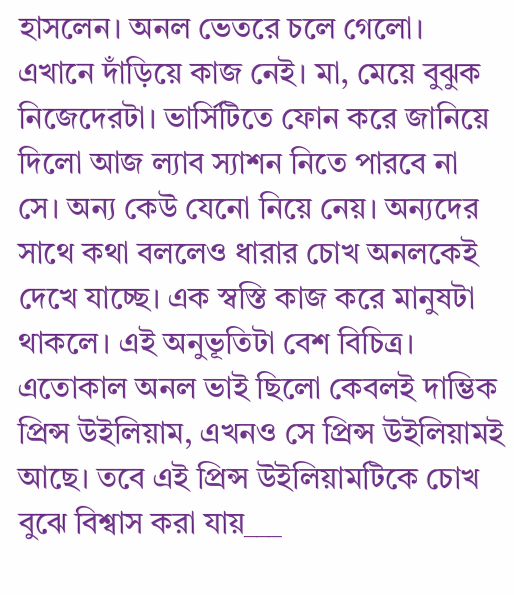হাসলেন। অনল ভেতরে চলে গেলো। এখানে দাঁড়িয়ে কাজ নেই। মা, মেয়ে বুঝুক নিজেদেরটা। ভার্সিটিতে ফোন করে জানিয়ে দিলো আজ ল্যাব স্যাশন নিতে পারবে না সে। অন্য কেউ যেনো নিয়ে নেয়। অন্যদের সাথে কথা বললেও ধারার চোখ অনলকেই দেখে যাচ্ছে। এক স্বস্তি কাজ করে মানুষটা থাকলে। এই অনুভূতিটা বেশ বিচিত্র। এতোকাল অনল ভাই ছিলো কেবলই দাম্ভিক প্রিন্স উইলিয়াম, এখনও সে প্রিন্স উইলিয়ামই আছে। তবে এই প্রিন্স উইলিয়ামটিকে চোখ বুঝে বিশ্বাস করা যায়___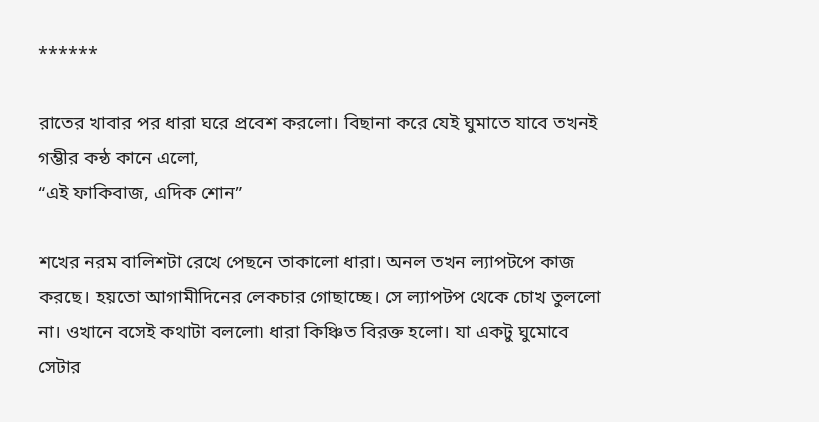******

রাতের খাবার পর ধারা ঘরে প্রবেশ করলো। বিছানা করে যেই ঘুমাতে যাবে তখনই গম্ভীর কন্ঠ কানে এলো,
“এই ফাকিবাজ, এদিক শোন”

শখের নরম বালিশটা রেখে পেছনে তাকালো ধারা। অনল তখন ল্যাপটপে কাজ করছে। হয়তো আগামীদিনের লেকচার গোছাচ্ছে। সে ল্যাপটপ থেকে চোখ তুললো না। ওখানে বসেই কথাটা বললো৷ ধারা কিঞ্চিত বিরক্ত হলো। যা একটু ঘুমোবে সেটার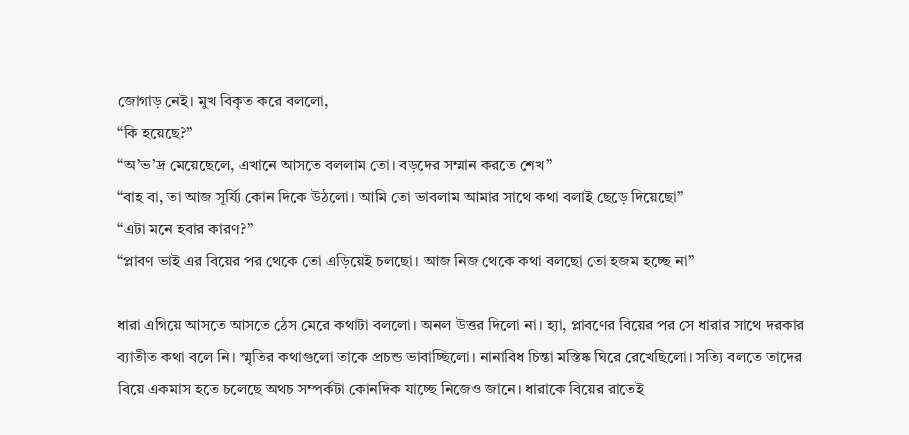জোগাড় নেই। মুখ বিকৃত করে বললো,
“কি হয়েছে?”
“অ’ভ’দ্র মেয়েছেলে, এখানে আসতে বললাম তো। বড়দের সম্মান করতে শেখ”
“বাহ বা, তা আজ সূর্য্যি কোন দিকে উঠলো। আমি তো ভাবলাম আমার সাথে কথা বলাই ছেড়ে দিয়েছো”
“এটা মনে হবার কারণ?”
“প্লাবণ ভাই এর বিয়ের পর থেকে তো এড়িয়েই চলছো। আজ নিজ থেকে কথা বলছো তো হজম হচ্ছে না”

ধারা এগিয়ে আসতে আসতে ঠেস মেরে কথাটা বললো। অনল উত্তর দিলো না। হ্যা, প্লাবণের বিয়ের পর সে ধারার সাথে দরকার ব্যাতীত কথা বলে নি। স্মৃতির কথাগুলো তাকে প্রচন্ড ভাবাচ্ছিলো। নানাবিধ চিন্তা মস্তিষ্ক ঘিরে রেখেছিলো। সত্যি বলতে তাদের বিয়ে একমাস হতে চলেছে অথচ সম্পর্কটা কোনদিক যাচ্ছে নিজেও জানে। ধারাকে বিয়ের রাতেই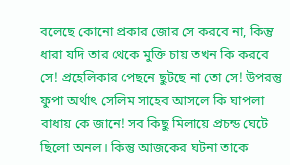বলেছে কোনো প্রকার জোর সে করবে না, কিন্তু ধারা যদি তার থেকে মুক্তি চায় তখন কি করবে সে! প্রহেলিকার পেছনে ছুটছে না তো সে! উপরন্তু ফুপা অর্থাৎ সেলিম সাহেব আসলে কি ঘাপলা বাধায় কে জানে! সব কিছু মিলায়ে প্রচন্ড ঘেটে ছিলো অনল। কিন্তু আজকের ঘটনা তাকে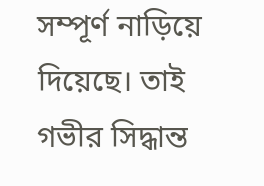সম্পূর্ণ নাড়িয়ে দিয়েছে। তাই গভীর সিদ্ধান্ত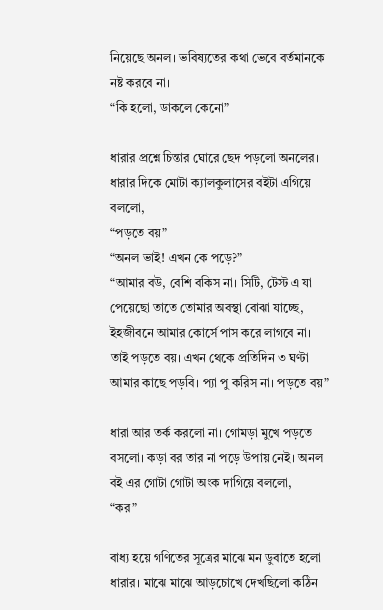নিয়েছে অনল। ভবিষ্যতের কথা ভেবে বর্তমানকে নষ্ট করবে না।
“কি হলো, ডাকলে কেনো”

ধারার প্রশ্নে চিন্তার ঘোরে ছেদ পড়লো অনলের। ধারার দিকে মোটা ক্যালকুলাসের বইটা এগিয়ে বললো,
“পড়তে বয়”
“অনল ভাই! এখন কে পড়ে?”
“আমার বউ, বেশি বকিস না। সিটি, টেস্ট এ যা পেয়েছো তাতে তোমার অবস্থা বোঝা যাচ্ছে, ইহজীবনে আমার কোর্সে পাস করে লাগবে না। তাই পড়তে বয়। এখন থেকে প্রতিদিন ৩ ঘণ্টা আমার কাছে পড়বি। প্যা পু করিস না। পড়তে বয়”

ধারা আর তর্ক করলো না। গোমড়া মুখে পড়তে বসলো। কড়া বর তার না পড়ে উপায় নেই। অনল বই এর গোটা গোটা অংক দাগিয়ে বললো,
“কর”

বাধ্য হয়ে গণিতের সূত্রের মাঝে মন ডুবাতে হলো ধারার। মাঝে মাঝে আড়চোখে দেখছিলো কঠিন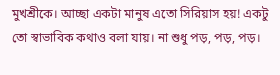মুখশ্রীকে। আচ্ছা একটা মানুষ এতো সিরিয়াস হয়! একটু তো স্বাভাবিক কথাও বলা যায়। না শুধু পড়, পড়, পড়।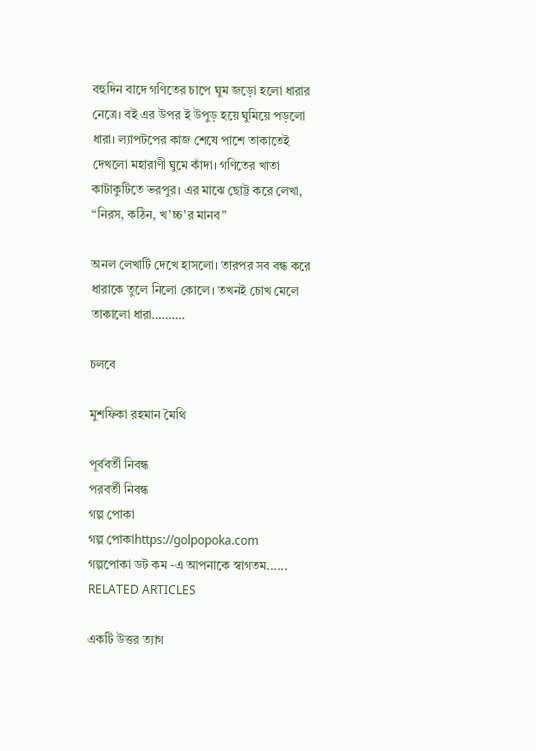বহুদিন বাদে গণিতের চাপে ঘুম জড়ো হলো ধারার নেত্রে। বই এর উপর ই উপুড় হয়ে ঘুমিয়ে পড়লো ধারা। ল্যাপটপের কাজ শেষে পাশে তাকাতেই দেখলো মহারাণী ঘুমে কাঁদা। গণিতের খাতা কাটাকুটিতে ভরপুর। এর মাঝে ছোট্ট করে লেখা,
“নিরস, কঠিন, খ’চ্চ’র মানব”

অনল লেখাটি দেখে হাসলো। তারপর সব বন্ধ করে ধারাকে তুলে নিলো কোলে। তখনই চোখ মেলে তাকালো ধারা……….

চলবে

মুশফিকা রহমান মৈথি

পূর্ববর্তী নিবন্ধ
পরবর্তী নিবন্ধ
গল্প পোকা
গল্প পোকাhttps://golpopoka.com
গল্পপোকা ডট কম -এ আপনাকে স্বাগতম......
RELATED ARTICLES

একটি উত্তর ত্যাগ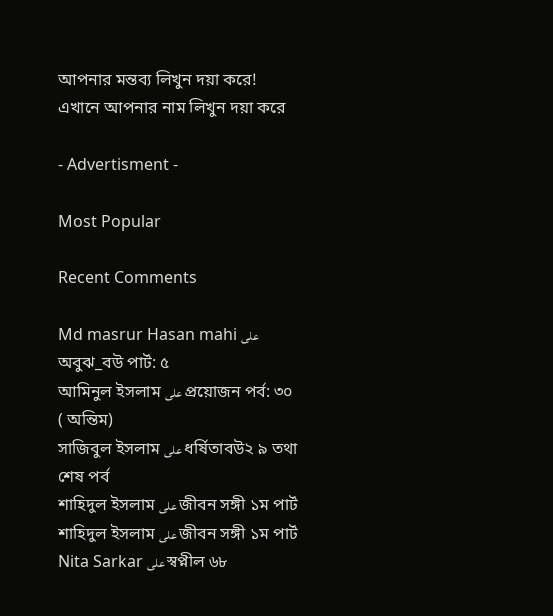আপনার মন্তব্য লিখুন দয়া করে!
এখানে আপনার নাম লিখুন দয়া করে

- Advertisment -

Most Popular

Recent Comments

Md masrur Hasan mahi على অবুঝ_বউ পার্ট: ৫
আমিনুল ইসলাম على প্রয়োজন পর্ব: ৩০ ( অন্তিম)
সাজিবুল ইসলাম على ধর্ষিতাবউ২ ৯ তথা শেষ পর্ব
শাহিদুল ইসলাম على জীবন সঙ্গী ১ম পার্ট
শাহিদুল ইসলাম على জীবন সঙ্গী ১ম পার্ট
Nita Sarkar على স্বপ্নীল ৬৮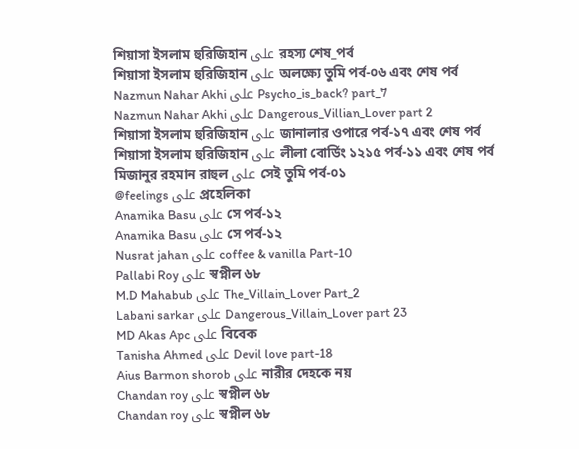শিয়াসা ইসলাম হুরিজিহান على রহস্য শেষ_পর্ব
শিয়াসা ইসলাম হুরিজিহান على অলক্ষ্যে তুমি পর্ব-০৬ এবং শেষ পর্ব
Nazmun Nahar Akhi على Psycho_is_back? part_7
Nazmun Nahar Akhi على Dangerous_Villian_Lover part 2
শিয়াসা ইসলাম হুরিজিহান على জানালার ওপারে পর্ব-১৭ এবং শেষ পর্ব
শিয়াসা ইসলাম হুরিজিহান على লীলা বোর্ডিং ১২১৫ পর্ব-১১ এবং শেষ পর্ব
মিজানুর রহমান রাহুল على সেই তুমি পর্ব-০১
@feelings على প্রহেলিকা
Anamika Basu على সে পর্ব-১২
Anamika Basu على সে পর্ব-১২
Nusrat jahan على coffee & vanilla Part-10
Pallabi Roy على স্বপ্নীল ৬৮
M.D Mahabub على The_Villain_Lover Part_2
Labani sarkar على Dangerous_Villain_Lover part 23
MD Akas Apc على বিবেক
Tanisha Ahmed على Devil love part-18
Aius Barmon shorob على নারীর দেহকে নয়
Chandan roy على স্বপ্নীল ৬৮
Chandan roy على স্বপ্নীল ৬৮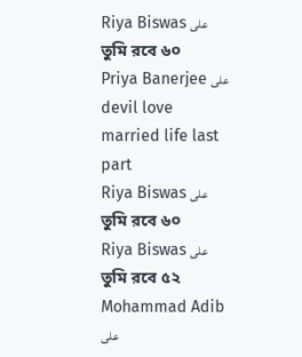Riya Biswas على তুমি রবে ৬০
Priya Banerjee على devil love married life last part
Riya Biswas على তুমি রবে ৬০
Riya Biswas على তুমি রবে ৫২
Mohammad Adib على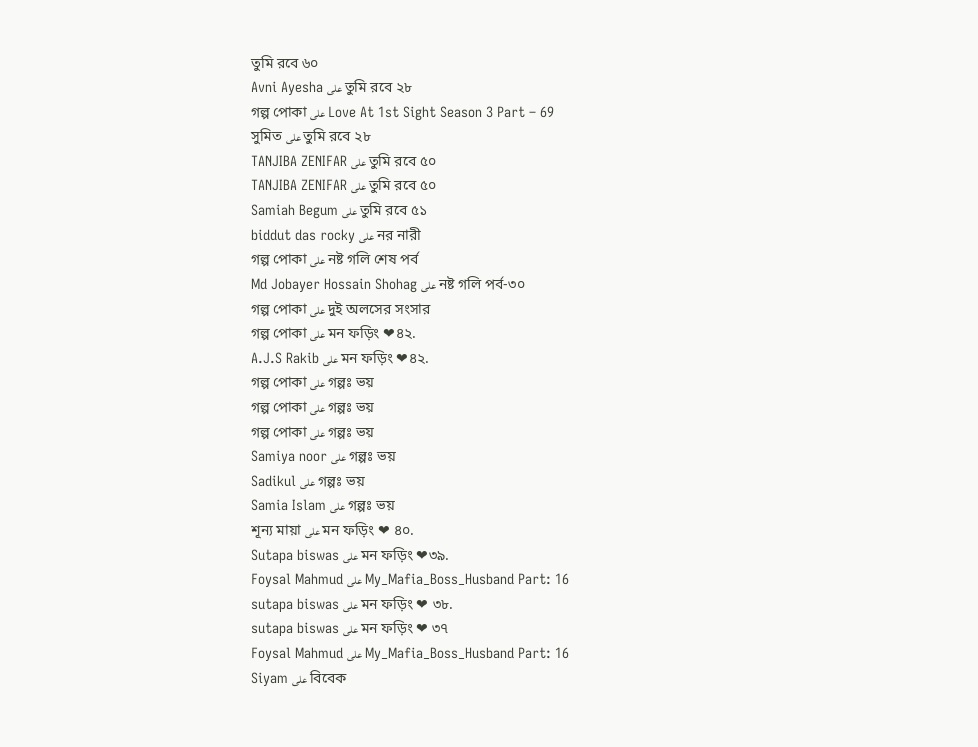তুমি রবে ৬০
Avni Ayesha على তুমি রবে ২৮
গল্প পোকা على Love At 1st Sight Season 3 Part – 69
সুমিত على তুমি রবে ২৮
TANJIBA ZENIFAR على তুমি রবে ৫০
TANJIBA ZENIFAR على তুমি রবে ৫০
Samiah Begum على তুমি রবে ৫১
biddut das rocky على নর নারী
গল্প পোকা على নষ্ট গলি শেষ পর্ব
Md Jobayer Hossain Shohag على নষ্ট গলি পর্ব-৩০
গল্প পোকা على দুই অলসের সংসার
গল্প পোকা على মন ফড়িং ❤৪২.
A.J.S Rakib على মন ফড়িং ❤৪২.
গল্প পোকা على গল্পঃ ভয়
গল্প পোকা على গল্পঃ ভয়
গল্প পোকা على গল্পঃ ভয়
Samiya noor على গল্পঃ ভয়
Sadikul على গল্পঃ ভয়
Samia Islam على গল্পঃ ভয়
শূন্য মায়া على মন ফড়িং ❤ ৪০.
Sutapa biswas على মন ফড়িং ❤৩৯.
Foysal Mahmud على My_Mafia_Boss_Husband Part: 16
sutapa biswas على মন ফড়িং ❤ ৩৮.
sutapa biswas على মন ফড়িং ❤ ৩৭
Foysal Mahmud على My_Mafia_Boss_Husband Part: 16
Siyam على বিবেক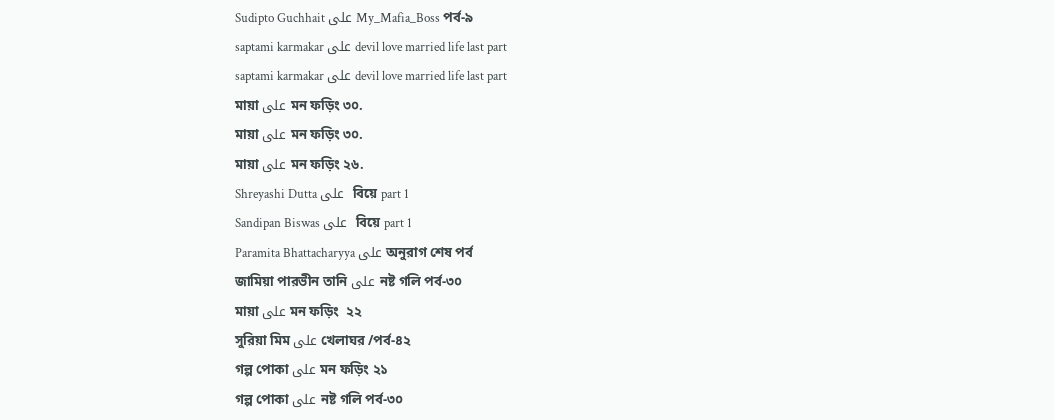Sudipto Guchhait على My_Mafia_Boss পর্ব-৯
saptami karmakar على devil love married life last part
saptami karmakar على devil love married life last part
মায়া على মন ফড়িং ৩০.
মায়া على মন ফড়িং ৩০.
মায়া على মন ফড়িং ২৬.
Shreyashi Dutta على  বিয়ে part 1
Sandipan Biswas على  বিয়ে part 1
Paramita Bhattacharyya على অনুরাগ শেষ পর্ব
জামিয়া পারভীন তানি على নষ্ট গলি পর্ব-৩০
মায়া على মন ফড়িং  ২২
সুরিয়া মিম على খেলাঘর /পর্ব-৪২
গল্প পোকা على মন ফড়িং ২১
গল্প পোকা على নষ্ট গলি পর্ব-৩০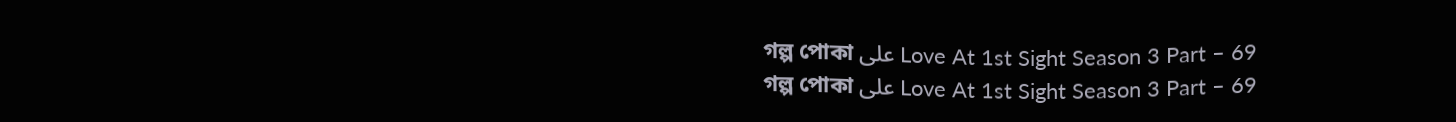গল্প পোকা على Love At 1st Sight Season 3 Part – 69
গল্প পোকা على Love At 1st Sight Season 3 Part – 69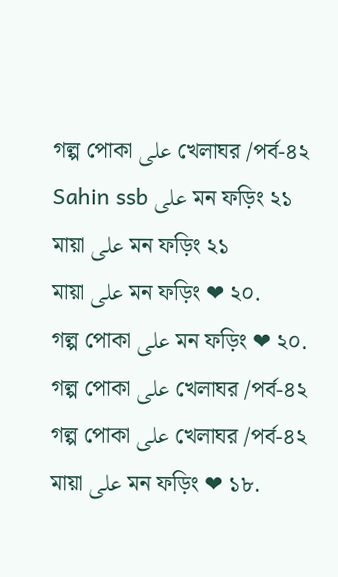গল্প পোকা على খেলাঘর /পর্ব-৪২
Sahin ssb على মন ফড়িং ২১
মায়া على মন ফড়িং ২১
মায়া على মন ফড়িং ❤ ২০.
গল্প পোকা على মন ফড়িং ❤ ২০.
গল্প পোকা على খেলাঘর /পর্ব-৪২
গল্প পোকা على খেলাঘর /পর্ব-৪২
মায়া على মন ফড়িং ❤ ১৮.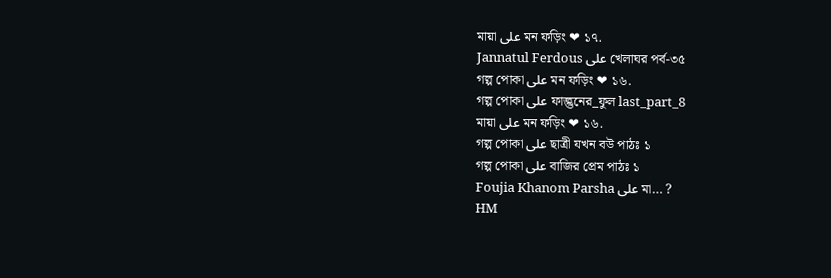মায়া على মন ফড়িং ❤ ১৭.
Jannatul Ferdous على খেলাঘর পর্ব-৩৫
গল্প পোকা على মন ফড়িং ❤ ১৬.
গল্প পোকা على ফাল্গুনের_ফুল last_part_8
মায়া على মন ফড়িং ❤ ১৬.
গল্প পোকা على ছাত্রী যখন বউ পাঠঃ ১
গল্প পোকা على বাজির প্রেম পাঠঃ ১
Foujia Khanom Parsha على মা… ?
HM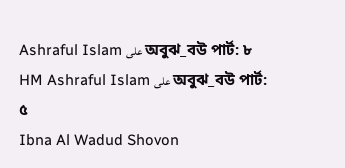Ashraful Islam على অবুঝ_বউ পার্ট: ৮
HM Ashraful Islam على অবুঝ_বউ পার্ট: ৫
Ibna Al Wadud Shovon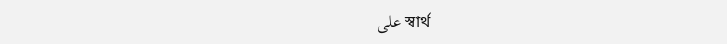على স্বার্থ